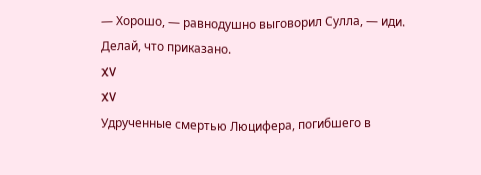— Хорошо, — равнодушно выговорил Сулла, — иди. Делай, что приказано.
XV
XV
Удрученные смертью Люцифера, погибшего в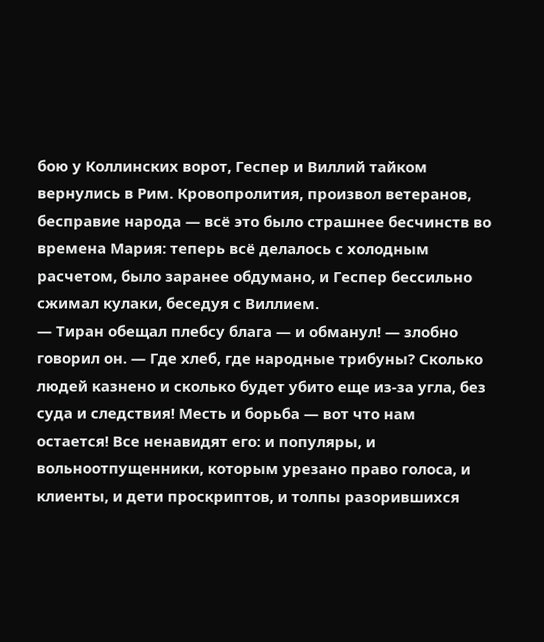бою у Коллинских ворот, Геспер и Виллий тайком вернулись в Рим. Кровопролития, произвол ветеранов, бесправие народа — всё это было страшнее бесчинств во времена Мария: теперь всё делалось с холодным расчетом, было заранее обдумано, и Геспер бессильно сжимал кулаки, беседуя с Виллием.
— Тиран обещал плебсу блага — и обманул! — злобно говорил он. — Где хлеб, где народные трибуны? Сколько людей казнено и сколько будет убито еще из-за угла, без суда и следствия! Месть и борьба — вот что нам остается! Все ненавидят его: и популяры, и вольноотпущенники, которым урезано право голоса, и клиенты, и дети проскриптов, и толпы разорившихся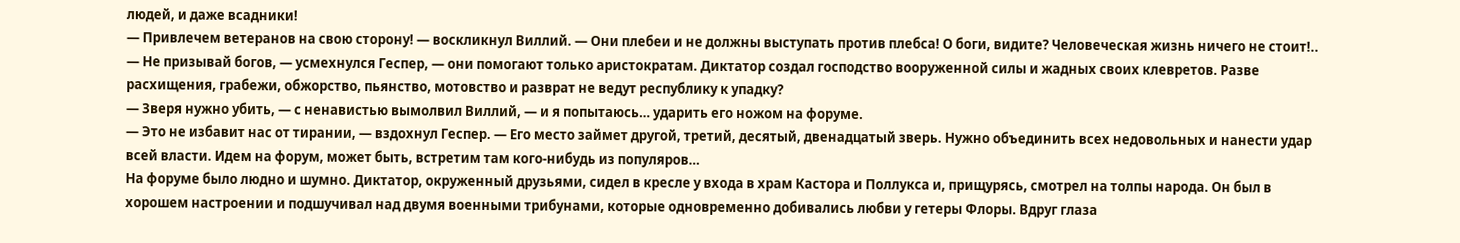людей, и даже всадники!
— Привлечем ветеранов на свою сторону! — воскликнул Виллий. — Они плебеи и не должны выступать против плебса! О боги, видите? Человеческая жизнь ничего не стоит!..
— Не призывай богов, — усмехнулся Геспер, — они помогают только аристократам. Диктатор создал господство вооруженной силы и жадных своих клевретов. Разве расхищения, грабежи, обжорство, пьянство, мотовство и разврат не ведут республику к упадку?
— Зверя нужно убить, — с ненавистью вымолвил Виллий, — и я попытаюсь… ударить его ножом на форуме.
— Это не избавит нас от тирании, — вздохнул Геспер. — Его место займет другой, третий, десятый, двенадцатый зверь. Нужно объединить всех недовольных и нанести удар всей власти. Идем на форум, может быть, встретим там кого-нибудь из популяров…
На форуме было людно и шумно. Диктатор, окруженный друзьями, сидел в кресле у входа в храм Кастора и Поллукса и, прищурясь, смотрел на толпы народа. Он был в хорошем настроении и подшучивал над двумя военными трибунами, которые одновременно добивались любви у гетеры Флоры. Вдруг глаза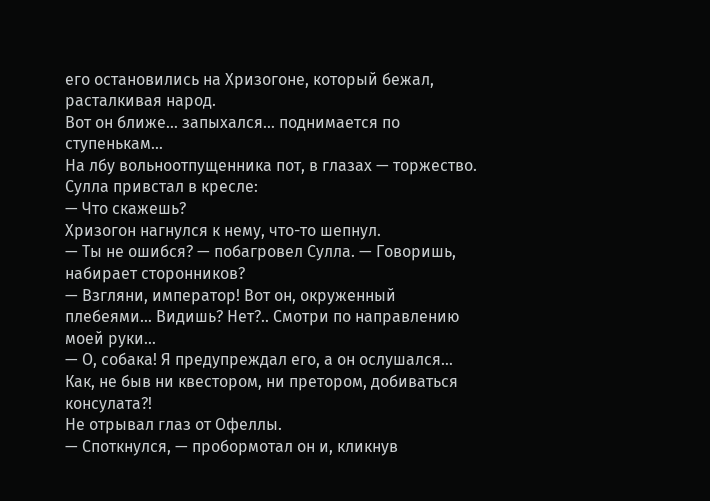его остановились на Хризогоне, который бежал, расталкивая народ.
Вот он ближе… запыхался… поднимается по ступенькам…
На лбу вольноотпущенника пот, в глазах — торжество.
Сулла привстал в кресле:
— Что скажешь?
Хризогон нагнулся к нему, что-то шепнул.
— Ты не ошибся? — побагровел Сулла. — Говоришь, набирает сторонников?
— Взгляни, император! Вот он, окруженный плебеями… Видишь? Нет?.. Смотри по направлению моей руки…
— О, собака! Я предупреждал его, а он ослушался… Как, не быв ни квестором, ни претором, добиваться консулата?!
Не отрывал глаз от Офеллы.
— Споткнулся, — пробормотал он и, кликнув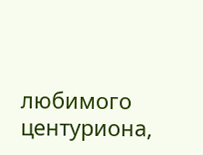любимого центуриона,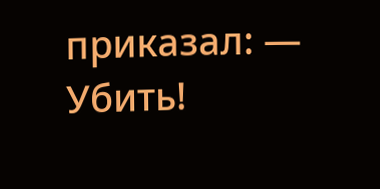приказал: — Убить!